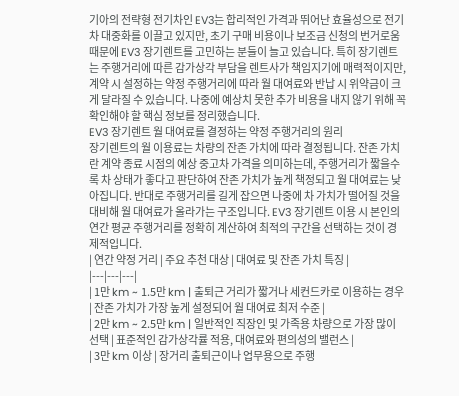기아의 전략형 전기차인 EV3는 합리적인 가격과 뛰어난 효율성으로 전기차 대중화를 이끌고 있지만, 초기 구매 비용이나 보조금 신청의 번거로움 때문에 EV3 장기렌트를 고민하는 분들이 늘고 있습니다. 특히 장기렌트는 주행거리에 따른 감가상각 부담을 렌트사가 책임지기에 매력적이지만, 계약 시 설정하는 약정 주행거리에 따라 월 대여료와 반납 시 위약금이 크게 달라질 수 있습니다. 나중에 예상치 못한 추가 비용을 내지 않기 위해 꼭 확인해야 할 핵심 정보를 정리했습니다.
EV3 장기렌트 월 대여료를 결정하는 약정 주행거리의 원리
장기렌트의 월 이용료는 차량의 잔존 가치에 따라 결정됩니다. 잔존 가치란 계약 종료 시점의 예상 중고차 가격을 의미하는데, 주행거리가 짧을수록 차 상태가 좋다고 판단하여 잔존 가치가 높게 책정되고 월 대여료는 낮아집니다. 반대로 주행거리를 길게 잡으면 나중에 차 가치가 떨어질 것을 대비해 월 대여료가 올라가는 구조입니다. EV3 장기렌트 이용 시 본인의 연간 평균 주행거리를 정확히 계산하여 최적의 구간을 선택하는 것이 경제적입니다.
| 연간 약정 거리 | 주요 추천 대상 | 대여료 및 잔존 가치 특징 |
|---|---|---|
| 1만 km ~ 1.5만 km | 출퇴근 거리가 짧거나 세컨드카로 이용하는 경우 | 잔존 가치가 가장 높게 설정되어 월 대여료 최저 수준 |
| 2만 km ~ 2.5만 km | 일반적인 직장인 및 가족용 차량으로 가장 많이 선택 | 표준적인 감가상각률 적용, 대여료와 편의성의 밸런스 |
| 3만 km 이상 | 장거리 출퇴근이나 업무용으로 주행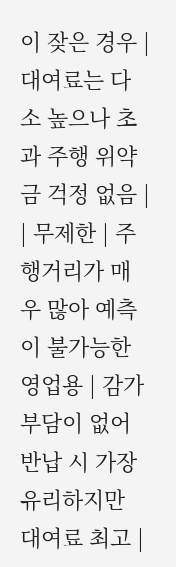이 잦은 경우 | 대여료는 다소 높으나 초과 주행 위약금 걱정 없음 |
| 무제한 | 주행거리가 매우 많아 예측이 불가능한 영업용 | 감가 부담이 없어 반납 시 가장 유리하지만 대여료 최고 |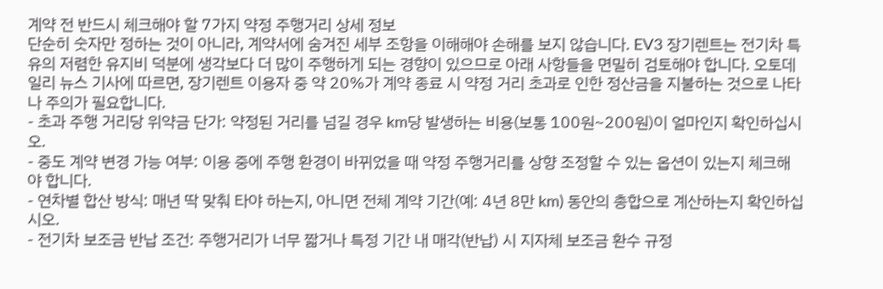계약 전 반드시 체크해야 할 7가지 약정 주행거리 상세 정보
단순히 숫자만 정하는 것이 아니라, 계약서에 숨겨진 세부 조항을 이해해야 손해를 보지 않습니다. EV3 장기렌트는 전기차 특유의 저렴한 유지비 덕분에 생각보다 더 많이 주행하게 되는 경향이 있으므로 아래 사항들을 면밀히 검토해야 합니다. 오토데일리 뉴스 기사에 따르면, 장기렌트 이용자 중 약 20%가 계약 종료 시 약정 거리 초과로 인한 정산금을 지불하는 것으로 나타나 주의가 필요합니다.
- 초과 주행 거리당 위약금 단가: 약정된 거리를 넘길 경우 km당 발생하는 비용(보통 100원~200원)이 얼마인지 확인하십시오.
- 중도 계약 변경 가능 여부: 이용 중에 주행 환경이 바뀌었을 때 약정 주행거리를 상향 조정할 수 있는 옵션이 있는지 체크해야 합니다.
- 연차별 합산 방식: 매년 딱 맞춰 타야 하는지, 아니면 전체 계약 기간(예: 4년 8만 km) 동안의 총합으로 계산하는지 확인하십시오.
- 전기차 보조금 반납 조건: 주행거리가 너무 짧거나 특정 기간 내 매각(반납) 시 지자체 보조금 환수 규정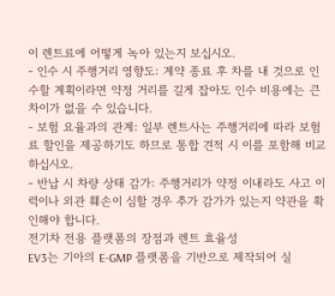이 렌트료에 어떻게 녹아 있는지 보십시오.
- 인수 시 주행거리 영향도: 계약 종료 후 차를 내 것으로 인수할 계획이라면 약정 거리를 길게 잡아도 인수 비용에는 큰 차이가 없을 수 있습니다.
- 보험 요율과의 관계: 일부 렌트사는 주행거리에 따라 보험료 할인을 제공하기도 하므로 통합 견적 시 이를 포함해 비교하십시오.
- 반납 시 차량 상태 감가: 주행거리가 약정 이내라도 사고 이력이나 외관 훼손이 심할 경우 추가 감가가 있는지 약관을 확인해야 합니다.
전기차 전용 플랫폼의 장점과 렌트 효율성
EV3는 기아의 E-GMP 플랫폼을 기반으로 제작되어 실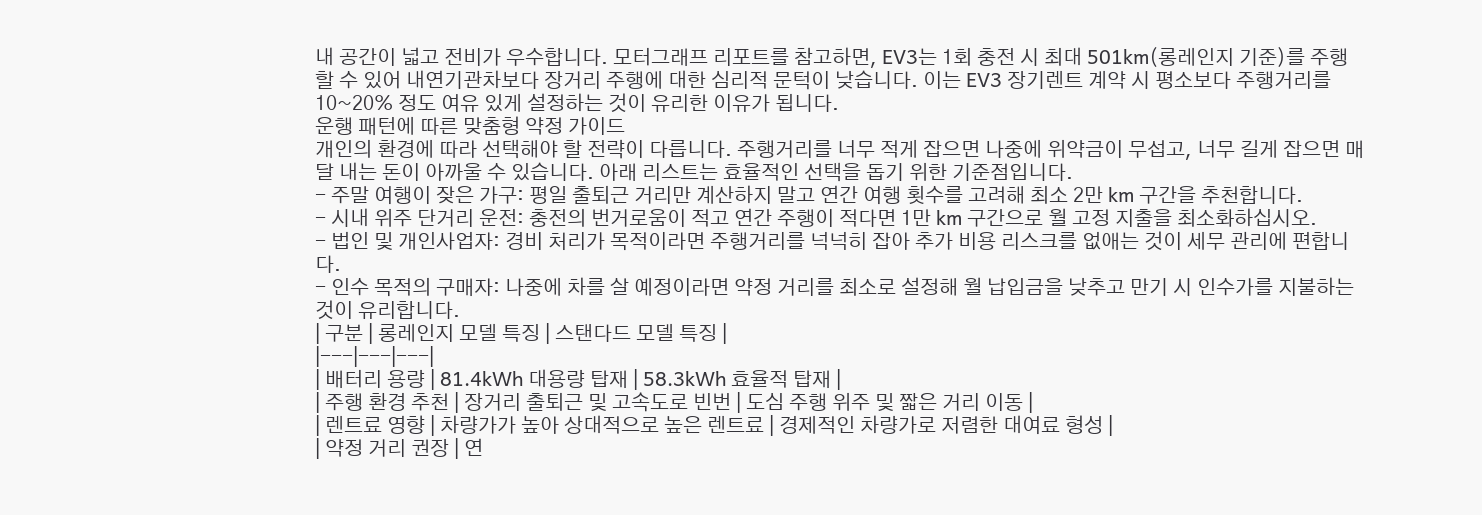내 공간이 넓고 전비가 우수합니다. 모터그래프 리포트를 참고하면, EV3는 1회 충전 시 최대 501km(롱레인지 기준)를 주행할 수 있어 내연기관차보다 장거리 주행에 대한 심리적 문턱이 낮습니다. 이는 EV3 장기렌트 계약 시 평소보다 주행거리를 10~20% 정도 여유 있게 설정하는 것이 유리한 이유가 됩니다.
운행 패턴에 따른 맞춤형 약정 가이드
개인의 환경에 따라 선택해야 할 전략이 다릅니다. 주행거리를 너무 적게 잡으면 나중에 위약금이 무섭고, 너무 길게 잡으면 매달 내는 돈이 아까울 수 있습니다. 아래 리스트는 효율적인 선택을 돕기 위한 기준점입니다.
- 주말 여행이 잦은 가구: 평일 출퇴근 거리만 계산하지 말고 연간 여행 횟수를 고려해 최소 2만 km 구간을 추천합니다.
- 시내 위주 단거리 운전: 충전의 번거로움이 적고 연간 주행이 적다면 1만 km 구간으로 월 고정 지출을 최소화하십시오.
- 법인 및 개인사업자: 경비 처리가 목적이라면 주행거리를 넉넉히 잡아 추가 비용 리스크를 없애는 것이 세무 관리에 편합니다.
- 인수 목적의 구매자: 나중에 차를 살 예정이라면 약정 거리를 최소로 설정해 월 납입금을 낮추고 만기 시 인수가를 지불하는 것이 유리합니다.
| 구분 | 롱레인지 모델 특징 | 스탠다드 모델 특징 |
|---|---|---|
| 배터리 용량 | 81.4kWh 대용량 탑재 | 58.3kWh 효율적 탑재 |
| 주행 환경 추천 | 장거리 출퇴근 및 고속도로 빈번 | 도심 주행 위주 및 짧은 거리 이동 |
| 렌트료 영향 | 차량가가 높아 상대적으로 높은 렌트료 | 경제적인 차량가로 저렴한 대여료 형성 |
| 약정 거리 권장 | 연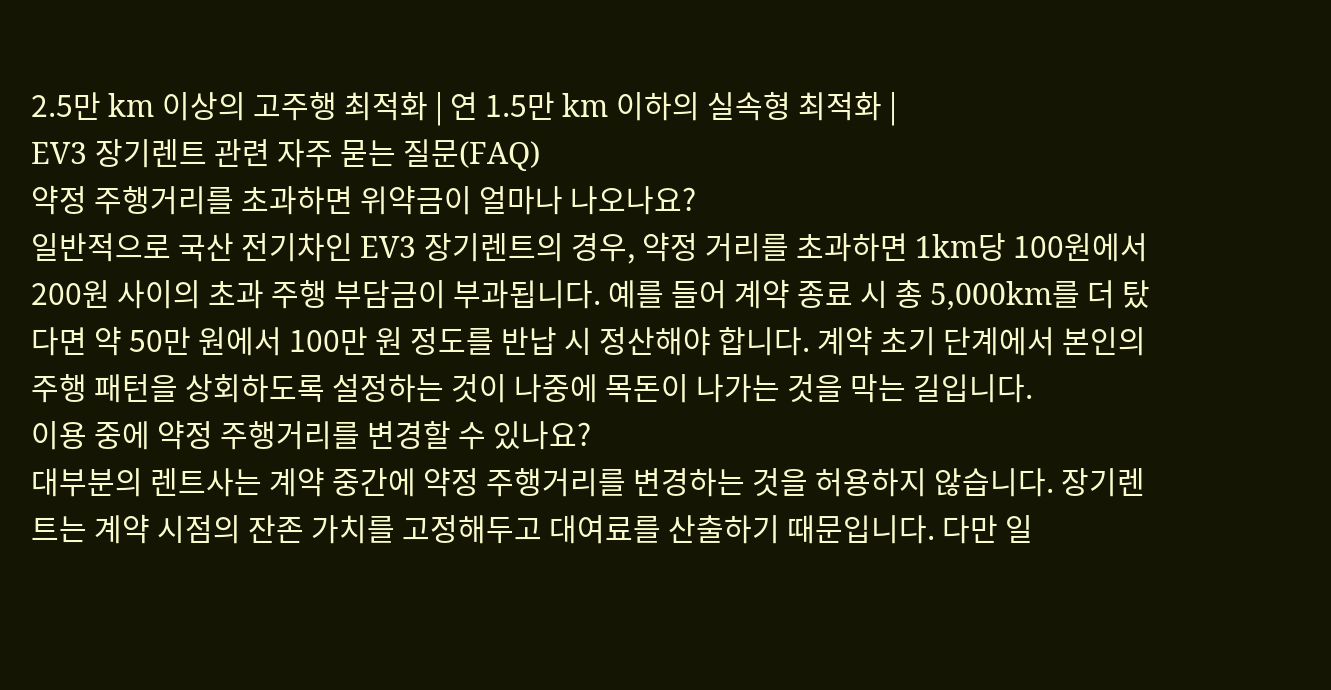2.5만 km 이상의 고주행 최적화 | 연 1.5만 km 이하의 실속형 최적화 |
EV3 장기렌트 관련 자주 묻는 질문(FAQ)
약정 주행거리를 초과하면 위약금이 얼마나 나오나요?
일반적으로 국산 전기차인 EV3 장기렌트의 경우, 약정 거리를 초과하면 1km당 100원에서 200원 사이의 초과 주행 부담금이 부과됩니다. 예를 들어 계약 종료 시 총 5,000km를 더 탔다면 약 50만 원에서 100만 원 정도를 반납 시 정산해야 합니다. 계약 초기 단계에서 본인의 주행 패턴을 상회하도록 설정하는 것이 나중에 목돈이 나가는 것을 막는 길입니다.
이용 중에 약정 주행거리를 변경할 수 있나요?
대부분의 렌트사는 계약 중간에 약정 주행거리를 변경하는 것을 허용하지 않습니다. 장기렌트는 계약 시점의 잔존 가치를 고정해두고 대여료를 산출하기 때문입니다. 다만 일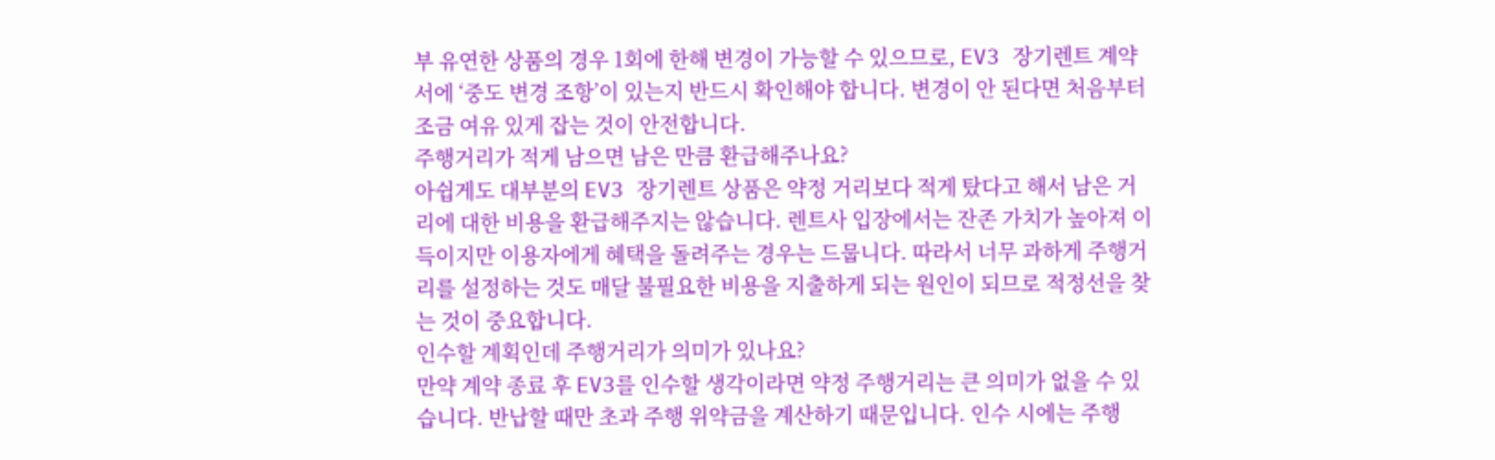부 유연한 상품의 경우 1회에 한해 변경이 가능할 수 있으므로, EV3 장기렌트 계약서에 ‘중도 변경 조항’이 있는지 반드시 확인해야 합니다. 변경이 안 된다면 처음부터 조금 여유 있게 잡는 것이 안전합니다.
주행거리가 적게 남으면 남은 만큼 환급해주나요?
아쉽게도 대부분의 EV3 장기렌트 상품은 약정 거리보다 적게 탔다고 해서 남은 거리에 대한 비용을 환급해주지는 않습니다. 렌트사 입장에서는 잔존 가치가 높아져 이득이지만 이용자에게 혜택을 돌려주는 경우는 드뭅니다. 따라서 너무 과하게 주행거리를 설정하는 것도 매달 불필요한 비용을 지출하게 되는 원인이 되므로 적정선을 찾는 것이 중요합니다.
인수할 계획인데 주행거리가 의미가 있나요?
만약 계약 종료 후 EV3를 인수할 생각이라면 약정 주행거리는 큰 의미가 없을 수 있습니다. 반납할 때만 초과 주행 위약금을 계산하기 때문입니다. 인수 시에는 주행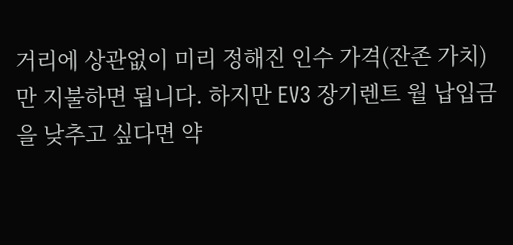거리에 상관없이 미리 정해진 인수 가격(잔존 가치)만 지불하면 됩니다. 하지만 EV3 장기렌트 월 납입금을 낮추고 싶다면 약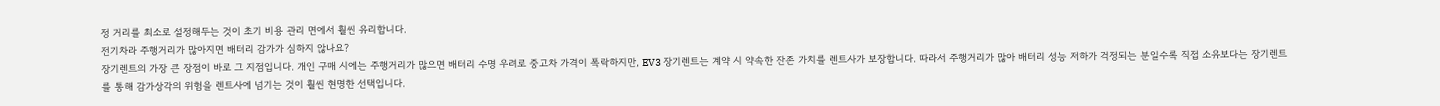정 거리를 최소로 설정해두는 것이 초기 비용 관리 면에서 훨씬 유리합니다.
전기차라 주행거리가 많아지면 배터리 감가가 심하지 않나요?
장기렌트의 가장 큰 장점이 바로 그 지점입니다. 개인 구매 시에는 주행거리가 많으면 배터리 수명 우려로 중고차 가격이 폭락하지만, EV3 장기렌트는 계약 시 약속한 잔존 가치를 렌트사가 보장합니다. 따라서 주행거리가 많아 배터리 성능 저하가 걱정되는 분일수록 직접 소유보다는 장기렌트를 통해 감가상각의 위험을 렌트사에 넘기는 것이 훨씬 현명한 선택입니다.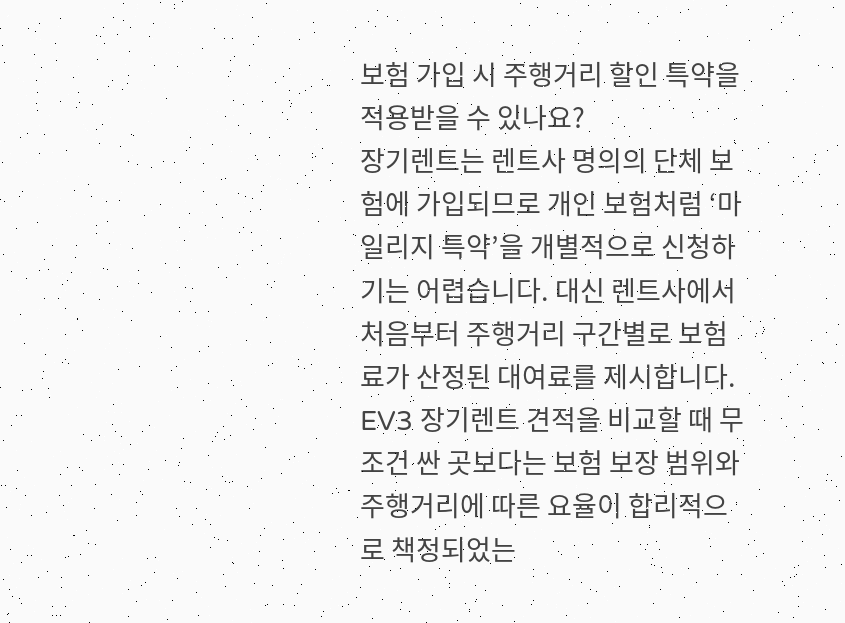보험 가입 시 주행거리 할인 특약을 적용받을 수 있나요?
장기렌트는 렌트사 명의의 단체 보험에 가입되므로 개인 보험처럼 ‘마일리지 특약’을 개별적으로 신청하기는 어렵습니다. 대신 렌트사에서 처음부터 주행거리 구간별로 보험료가 산정된 대여료를 제시합니다. EV3 장기렌트 견적을 비교할 때 무조건 싼 곳보다는 보험 보장 범위와 주행거리에 따른 요율이 합리적으로 책정되었는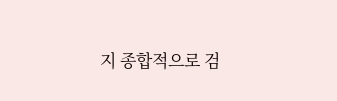지 종합적으로 검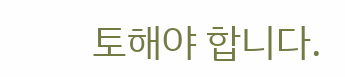토해야 합니다.